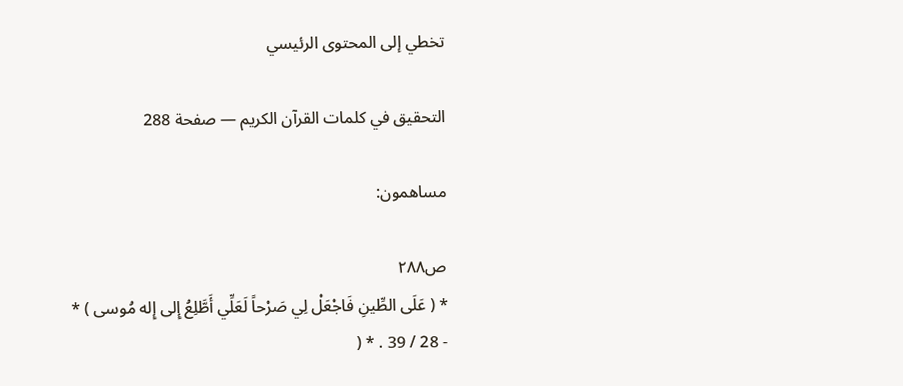تخطي إلى المحتوى الرئيسي

التحقيق في كلمات القرآن الكريم — صفحة 288

مساهمون:

ص٢٨٨
* ( عَلَى الطِّينِ فَاجْعَلْ لِي صَرْحاً لَعَلِّي أَطَّلِعُ إِلى إِله مُوسى ) * - 28 / 39 . * (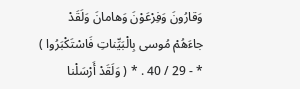وَقارُونَ وَفِرْعَوْنَ وَهامانَ وَلَقَدْ جاءَهُمْ مُوسى بِالْبَيِّناتِ فَاسْتَكْبَرُوا ) * - 29 / 40 . * ( وَلَقَدْ أَرْسَلْنا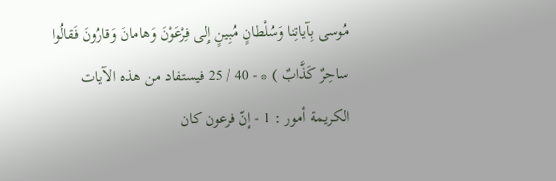مُوسى بِآياتِنا وَسُلْطانٍ مُبِينٍ إِلى فِرْعَوْنَ وَهامانَ وَقارُونَ فَقالُوا ساحِرٌ كَذَّابٌ ) * - 40 / 25 فيستفاد من هذه الآيات الكريمة أمور : 1 - إنّ فرعون كان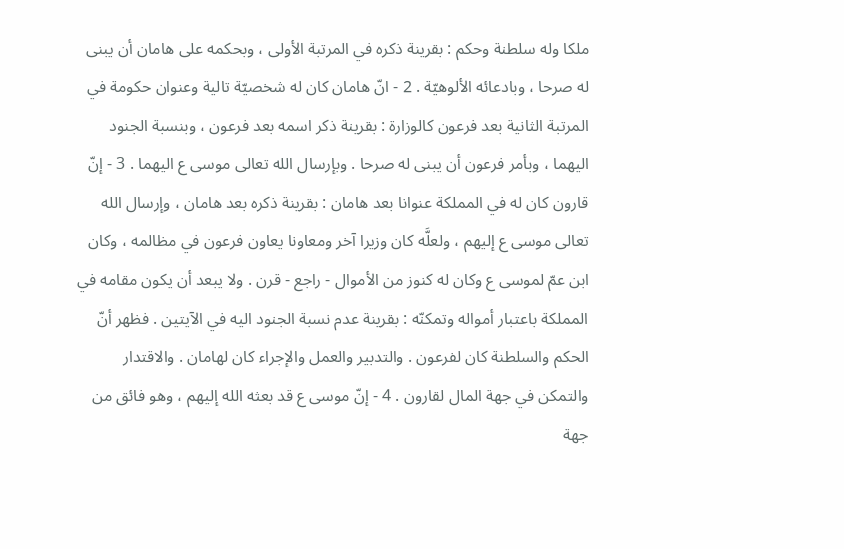ملكا وله سلطنة وحكم : بقرينة ذكره في المرتبة الأولى ، وبحكمه على هامان أن يبنى له صرحا ، وبادعائه الألوهيّة . 2 - انّ هامان كان له شخصيّة تالية وعنوان حكومة في المرتبة الثانية بعد فرعون كالوزارة : بقرينة ذكر اسمه بعد فرعون ، وبنسبة الجنود اليهما ، وبأمر فرعون أن يبنى له صرحا . وبإرسال الله تعالى موسى ع اليهما . 3 - إنّ قارون كان له في المملكة عنوانا بعد هامان : بقرينة ذكره بعد هامان ، وإرسال الله تعالى موسى ع إليهم ، ولعلَّه كان وزيرا آخر ومعاونا يعاون فرعون في مظالمه ، وكان ابن عمّ لموسى ع وكان له كنوز من الأموال - راجع - قرن . ولا يبعد أن يكون مقامه في المملكة باعتبار أمواله وتمكنّه : بقرينة عدم نسبة الجنود اليه في الآيتين . فظهر أنّ الحكم والسلطنة كان لفرعون . والتدبير والعمل والإجراء كان لهامان . والاقتدار والتمكن في جهة المال لقارون . 4 - إنّ موسى ع قد بعثه الله إليهم ، وهو فائق من جهة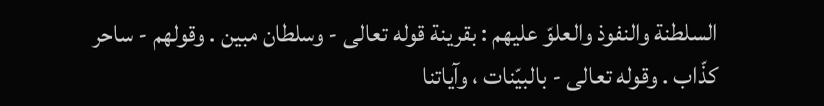السلطنة والنفوذ والعلوّ عليهم : بقرينة قوله تعالى - وسلطان مبين . وقولهم - ساحر كذّاب . وقوله تعالى - بالبيّنات ، وآياتنا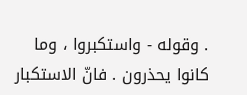. وقوله - واستكبروا ، وما كانوا يحذرون . فانّ الاستكبار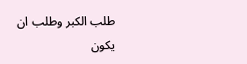طلب الكبر وطلب ان يكون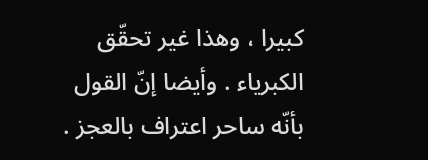كبيرا ، وهذا غير تحقّق الكبرياء . وأيضا إنّ القول بأنّه ساحر اعتراف بالعجز .